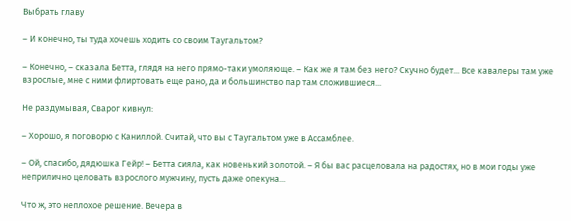Выбрать главу

– И конечно, ты туда хочешь ходить со своим Таугальтом?

– Конечно, – сказала Бетта, глядя на него прямо-таки умоляюще. – Как же я там без него? Скучно будет... Все кавалеры там уже взрослые, мне с ними флиртовать еще рано, да и большинство пар там сложившиеся...

Не раздумывая, Сварог кивнул:

– Хорошо, я поговорю с Каниллой. Считай, что вы с Таугальтом уже в Ассамблее.

– Ой, спасибо, дядюшка Гейр! – Бетта сияла, как новенький золотой. – Я бы вас расцеловала на радостях, но в мои годы уже неприлично целовать взрослого мужчину, пусть даже опекуна...

Что ж, это неплохое решение. Вечера в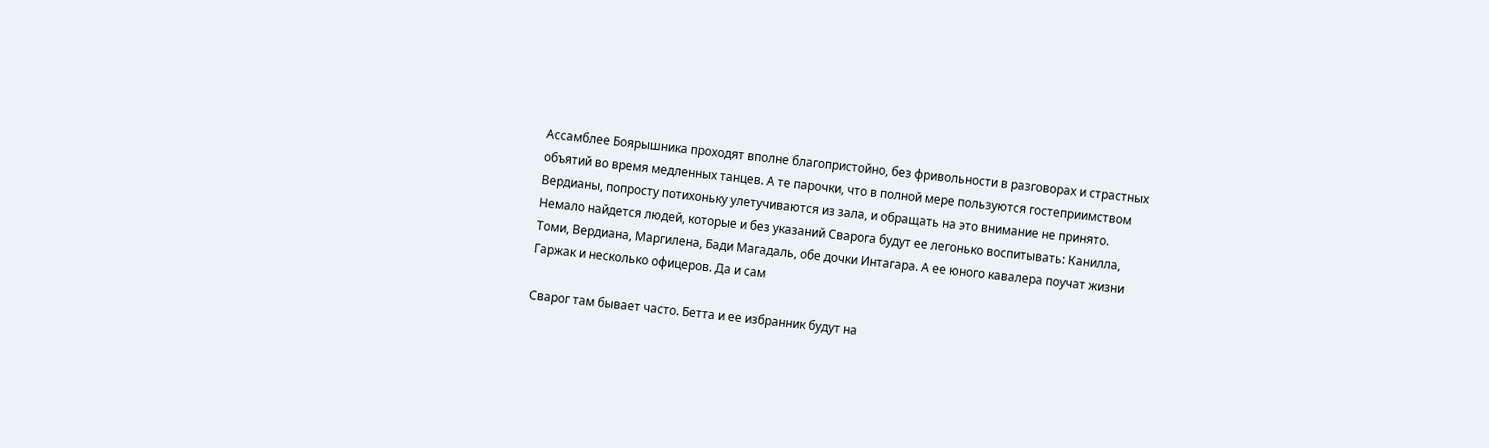Ассамблее Боярышника проходят вполне благопристойно, без фривольности в разговорах и страстных объятий во время медленных танцев. А те парочки, что в полной мере пользуются гостеприимством Вердианы, попросту потихоньку улетучиваются из зала, и обращать на это внимание не принято. Немало найдется людей, которые и без указаний Сварога будут ее легонько воспитывать: Канилла, Томи, Вердиана, Маргилена, Бади Магадаль, обе дочки Интагара. А ее юного кавалера поучат жизни Гаржак и несколько офицеров. Да и сам

Сварог там бывает часто. Бетта и ее избранник будут на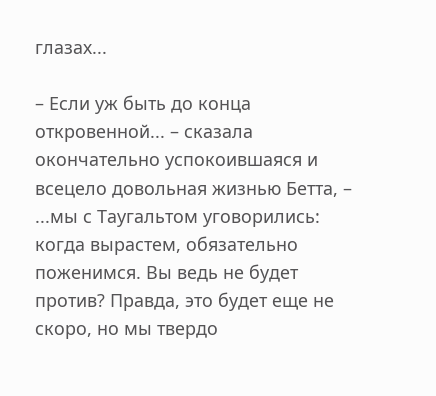глазах...

– Если уж быть до конца откровенной... – сказала окончательно успокоившаяся и всецело довольная жизнью Бетта, – ...мы с Таугальтом уговорились: когда вырастем, обязательно поженимся. Вы ведь не будет против? Правда, это будет еще не скоро, но мы твердо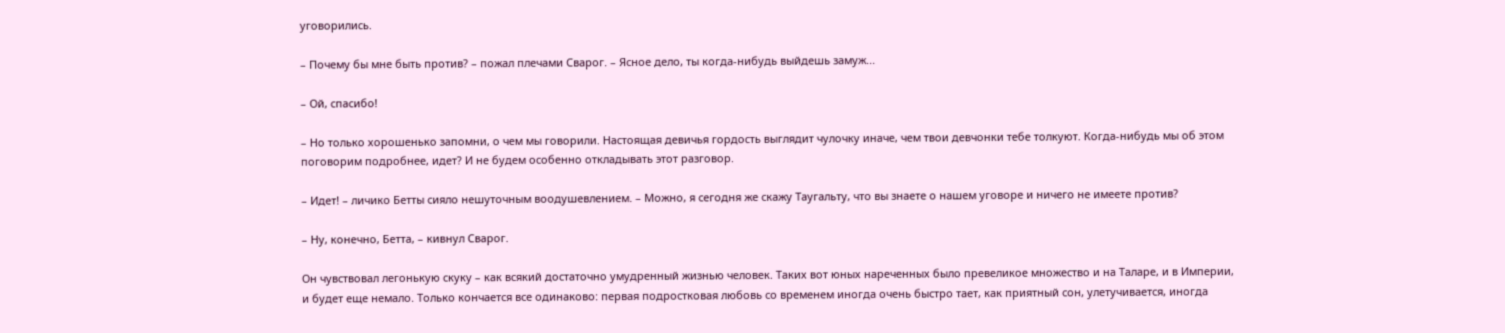уговорились.

– Почему бы мне быть против? – пожал плечами Сварог. – Ясное дело, ты когда-нибудь выйдешь замуж...

– Ой, спасибо!

– Но только хорошенько запомни, о чем мы говорили. Настоящая девичья гордость выглядит чулочку иначе, чем твои девчонки тебе толкуют. Когда-нибудь мы об этом поговорим подробнее, идет? И не будем особенно откладывать этот разговор.

– Идет! – личико Бетты сияло нешуточным воодушевлением. – Можно, я сегодня же скажу Таугальту, что вы знаете о нашем уговоре и ничего не имеете против?

– Ну, конечно, Бетта, – кивнул Сварог.

Он чувствовал легонькую скуку – как всякий достаточно умудренный жизнью человек. Таких вот юных нареченных было превеликое множество и на Таларе, и в Империи, и будет еще немало. Только кончается все одинаково: первая подростковая любовь со временем иногда очень быстро тает, как приятный сон, улетучивается, иногда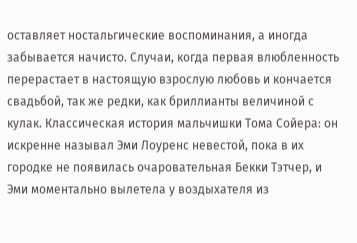оставляет ностальгические воспоминания, а иногда забывается начисто. Случаи, когда первая влюбленность перерастает в настоящую взрослую любовь и кончается свадьбой, так же редки, как бриллианты величиной с кулак. Классическая история мальчишки Тома Сойера: он искренне называл Эми Лоуренс невестой, пока в их городке не появилась очаровательная Бекки Тэтчер, и Эми моментально вылетела у воздыхателя из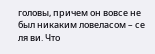головы, причем он вовсе не был никаким ловеласом – се ля ви. Что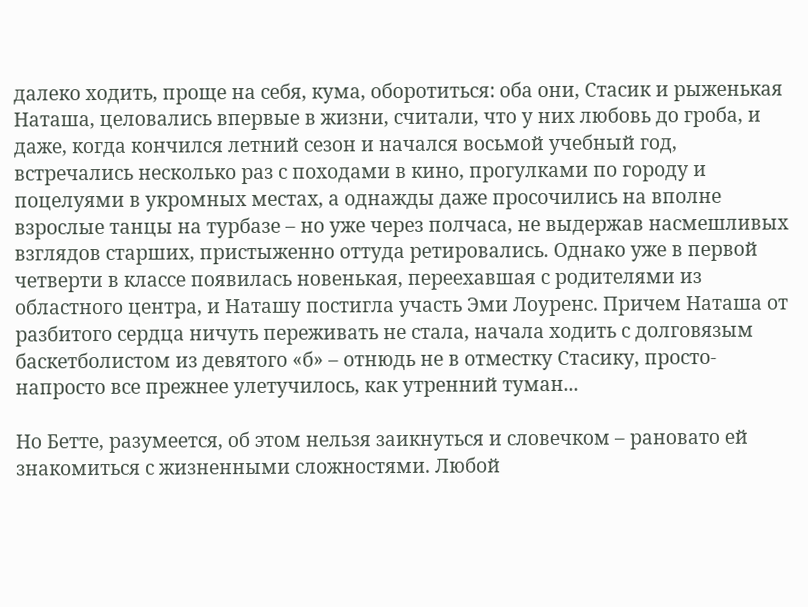далеко ходить, проще на себя, кума, оборотиться: оба они, Стасик и рыженькая Наташа, целовались впервые в жизни, считали, что у них любовь до гроба, и даже, когда кончился летний сезон и начался восьмой учебный год, встречались несколько раз с походами в кино, прогулками по городу и поцелуями в укромных местах, а однажды даже просочились на вполне взрослые танцы на турбазе – но уже через полчаса, не выдержав насмешливых взглядов старших, пристыженно оттуда ретировались. Однако уже в первой четверти в классе появилась новенькая, переехавшая с родителями из областного центра, и Наташу постигла участь Эми Лоуренс. Причем Наташа от разбитого сердца ничуть переживать не стала, начала ходить с долговязым баскетболистом из девятого «б» – отнюдь не в отместку Стасику, просто-напросто все прежнее улетучилось, как утренний туман...

Но Бетте, разумеется, об этом нельзя заикнуться и словечком – рановато ей знакомиться с жизненными сложностями. Любой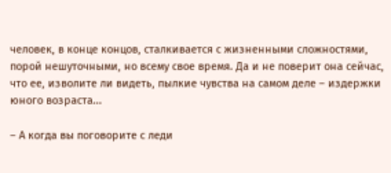человек, в конце концов, сталкивается с жизненными сложностями, порой нешуточными, но всему свое время. Да и не поверит она сейчас, что ее, изволите ли видеть, пылкие чувства на самом деле – издержки юного возраста...

– А когда вы поговорите с леди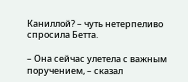Каниллой? – чуть нетерпеливо спросила Бетта.

– Она сейчас улетела с важным поручением, – сказал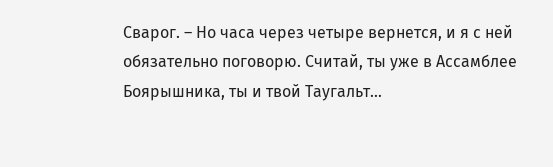Сварог. – Но часа через четыре вернется, и я с ней обязательно поговорю. Считай, ты уже в Ассамблее Боярышника, ты и твой Таугальт...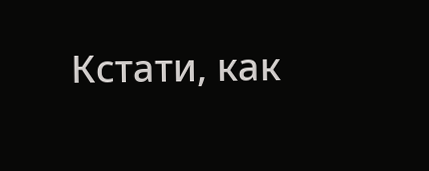Кстати, как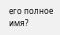его полное имя?